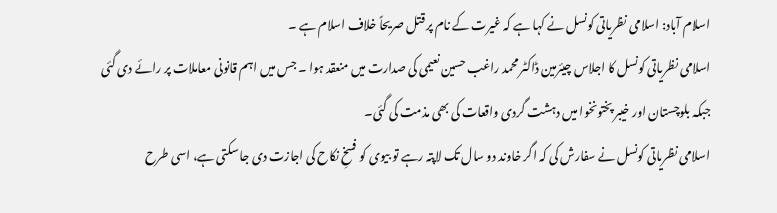اسلام آباد: اسلامی نظریاتی کونسل نے کہا ہے کہ غیرت کے نام پر قتل صریحاً خلاف اسلام ہے ۔
اسلامی نظریاتی کونسل کا اجلاس چیئرمین ڈاکٹر محمد راغب حسین نعیمی کی صدارت میں منعقد ہوا ۔ جس میں اہم قانونی معاملات پر رائے دی گئی جبکہ بلوچستان اور خیبر پختونخوا میں دہشت گردی واقعات کی بھی مذمت کی گئی۔
اسلامی نظریاتی کونسل نے سفارش کی کہ اگر خاوند دو سال تک لاپتہ رہے تو بیوی کو فسخِ نکاح کی اجازت دی جا سکتی ہے، اسی طرح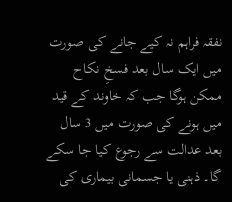نفقہ فراہم نہ کیے جانے کی صورت میں ایک سال بعد فسخِ نکاح ممکن ہوگا جب کہ خاوند کے قید میں ہونے کی صورت میں 3 سال بعد عدالت سے رجوع کیا جا سکے گا۔ ذہنی یا جسمانی بیماری کی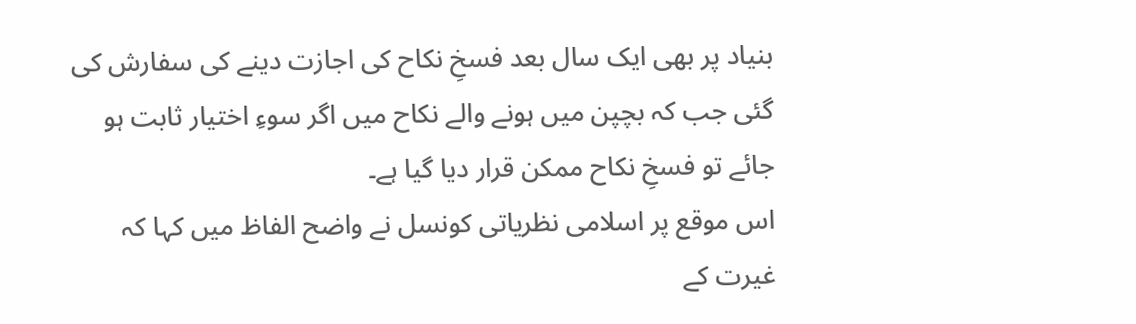بنیاد پر بھی ایک سال بعد فسخِ نکاح کی اجازت دینے کی سفارش کی گئی جب کہ بچپن میں ہونے والے نکاح میں اگر سوءِ اختیار ثابت ہو جائے تو فسخِ نکاح ممکن قرار دیا گیا ہے۔
اس موقع پر اسلامی نظریاتی کونسل نے واضح الفاظ میں کہا کہ غیرت کے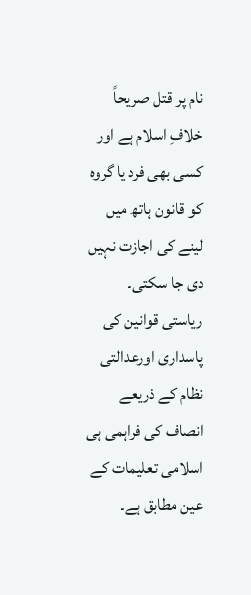نام پر قتل صریحاً خلافِ اسلام ہے اور کسی بھی فرد یا گروہ کو قانون ہاتھ میں لینے کی اجازت نہیں دی جا سکتی۔ ریاستی قوانین کی پاسداری اورعدالتی نظام کے ذریعے انصاف کی فراہمی ہی اسلامی تعلیمات کے عین مطابق ہے۔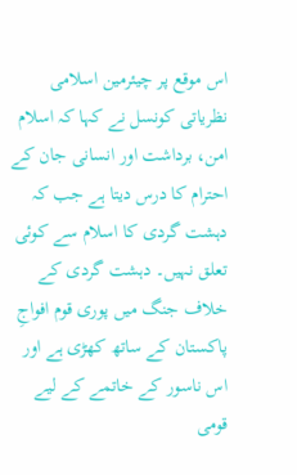اس موقع پر چیئرمین اسلامی نظریاتی کونسل نے کہا کہ اسلام امن، برداشت اور انسانی جان کے احترام کا درس دیتا ہے جب کہ دہشت گردی کا اسلام سے کوئی تعلق نہیں۔ دہشت گردی کے خلاف جنگ میں پوری قوم افواجِ پاکستان کے ساتھ کھڑی ہے اور اس ناسور کے خاتمے کے لیے قومی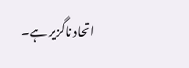اتحاد ناگزیر ہے۔